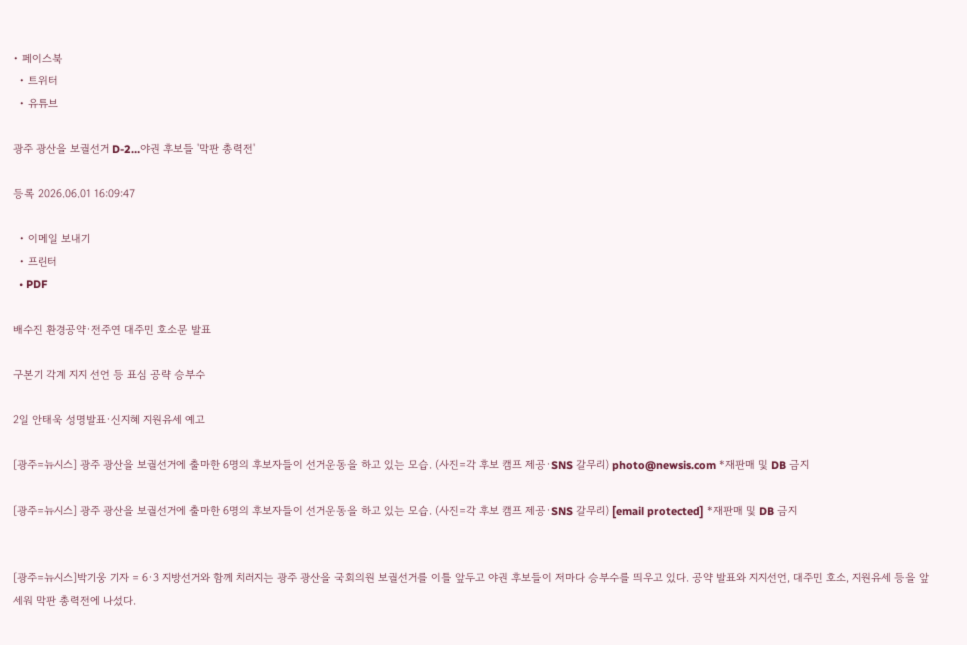• 페이스북
  • 트위터
  • 유튜브

광주 광산을 보궐선거 D-2…야권 후보들 '막판 총력전'

등록 2026.06.01 16:09:47

  • 이메일 보내기
  • 프린터
  • PDF

배수진 환경공약·전주연 대주민 호소문 발표

구본기 각계 지지 선언 등 표심 공략 승부수

2일 안태욱 성명발표·신지혜 지원유세 예고

[광주=뉴시스] 광주 광산을 보궐선거에 출마한 6명의 후보자들이 선거운동을 하고 있는 모습. (사진=각 후보 캠프 제공·SNS 갈무리) photo@newsis.com *재판매 및 DB 금지

[광주=뉴시스] 광주 광산을 보궐선거에 출마한 6명의 후보자들이 선거운동을 하고 있는 모습. (사진=각 후보 캠프 제공·SNS 갈무리) [email protected] *재판매 및 DB 금지


[광주=뉴시스]박기웅 기자 = 6·3 지방선거와 함께 치러지는 광주 광산을 국회의원 보궐선거를 이틀 앞두고 야권 후보들이 저마다 승부수를 띄우고 있다. 공약 발표와 지지선언, 대주민 호소, 지원유세 등을 앞세워 막판 총력전에 나섰다.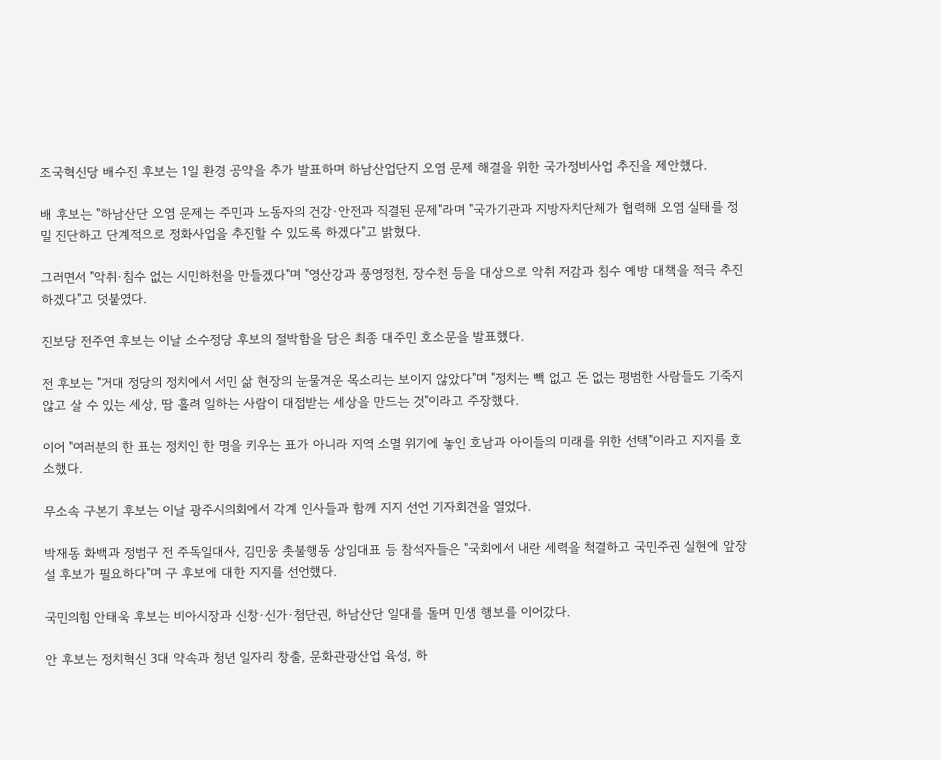조국혁신당 배수진 후보는 1일 환경 공약을 추가 발표하며 하남산업단지 오염 문제 해결을 위한 국가정비사업 추진을 제안했다.

배 후보는 "하남산단 오염 문제는 주민과 노동자의 건강·안전과 직결된 문제"라며 "국가기관과 지방자치단체가 협력해 오염 실태를 정밀 진단하고 단계적으로 정화사업을 추진할 수 있도록 하겠다"고 밝혔다.

그러면서 "악취·침수 없는 시민하천을 만들겠다"며 "영산강과 풍영정천, 장수천 등을 대상으로 악취 저감과 침수 예방 대책을 적극 추진하겠다"고 덧붙였다.

진보당 전주연 후보는 이날 소수정당 후보의 절박함을 담은 최종 대주민 호소문을 발표했다.

전 후보는 "거대 정당의 정치에서 서민 삶 현장의 눈물겨운 목소리는 보이지 않았다"며 "정치는 빽 없고 돈 없는 평범한 사람들도 기죽지 않고 살 수 있는 세상, 땀 흘려 일하는 사람이 대접받는 세상을 만드는 것"이라고 주장했다.

이어 "여러분의 한 표는 정치인 한 명을 키우는 표가 아니라 지역 소멸 위기에 놓인 호남과 아이들의 미래를 위한 선택"이라고 지지를 호소했다.

무소속 구본기 후보는 이날 광주시의회에서 각계 인사들과 함께 지지 선언 기자회견을 열었다.

박재동 화백과 정범구 전 주독일대사, 김민웅 촛불행동 상임대표 등 참석자들은 "국회에서 내란 세력을 척결하고 국민주권 실현에 앞장설 후보가 필요하다"며 구 후보에 대한 지지를 선언했다.

국민의힘 안태욱 후보는 비아시장과 신창·신가·첨단권, 하남산단 일대를 돌며 민생 행보를 이어갔다.

안 후보는 정치혁신 3대 약속과 청년 일자리 창출, 문화관광산업 육성, 하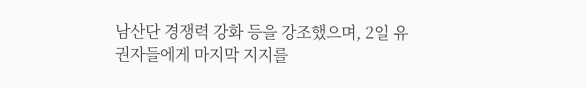남산단 경쟁력 강화 등을 강조했으며, 2일 유권자들에게 마지막 지지를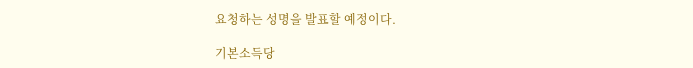요청하는 성명을 발표할 예정이다.

기본소득당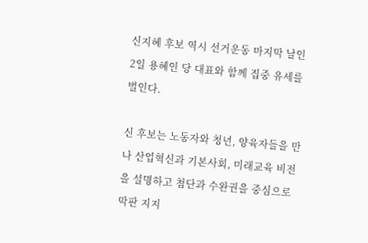신지혜 후보 역시 선거운동 마지막 날인 2일 용혜인 당 대표와 함께 집중 유세를 벌인다.

신 후보는 노동자와 청년, 양육자들을 만나 산업혁신과 기본사회, 미래교육 비전을 설명하고 첨단과 수완권을 중심으로 막판 지지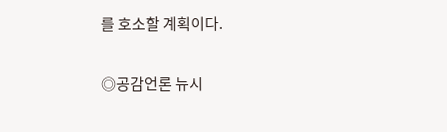를 호소할 계획이다.


◎공감언론 뉴시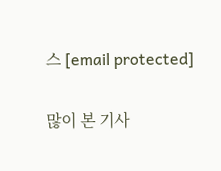스 [email protected]

많이 본 기사